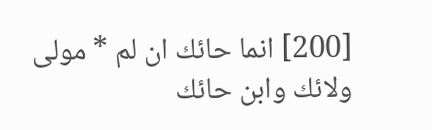[200] انما حائك ان لم * مولى ولائك وابن حائك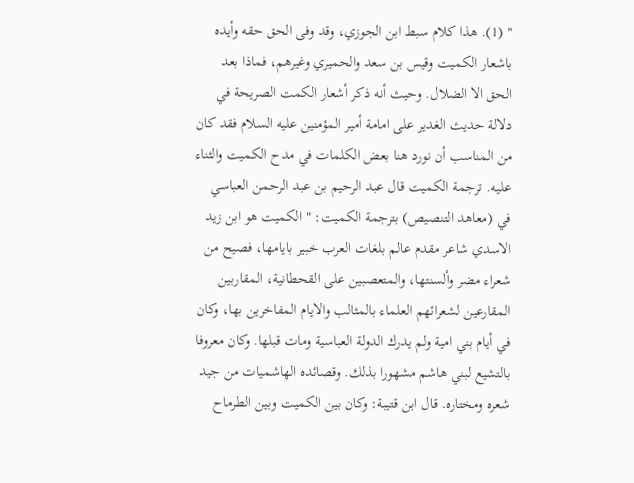" (1). هذا كلام سبط ابن الجوزي، وقد وفى الحق حقه وأيده باشعار الكميت وقيس بن سعد والحميري وغيرهم، فماذا بعد الحق الا الضلال. وحيث أنه ذكر أشعار الكمت الصريحة في دلالة حديث الغدير على امامة أمير المؤمنين عليه السلام فقد كان من المناسب أن نورد هنا بعض الكلمات في مدح الكميت والثناء عليه. ترجمة الكميت قال عبد الرحيم بن عبد الرحمن العباسي في (معاهد التنصيص) بترجمة الكميت: " الكميت هو ابن زيد الاسدي شاعر مقدم عالم بلغات العرب خبير بايامها، فصيح من شعراء مضر وألسنتها، والمتعصبين على القحطانية، المقاربين المقارعين لشعرائهم العلماء بالمثالب والايام المفاخرين بها، وكان في أيام بني امية ولم يدرك الدولة العباسية ومات قبلها. وكان معروفا بالتشيع لبني هاشم مشهورا بذلك. وقصائده الهاشميات من جيد شعره ومختاره. قال ابن قتيبة: وكان بين الكميت وبين الطرماح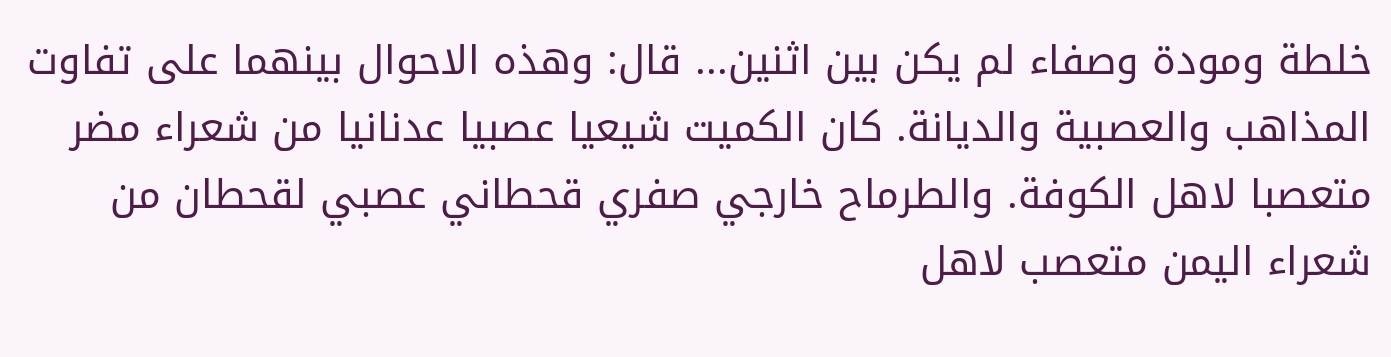خلطة ومودة وصفاء لم يكن بين اثنين... قال: وهذه الاحوال بينهما على تفاوت المذاهب والعصبية والديانة. كان الكميت شيعيا عصبيا عدنانيا من شعراء مضر متعصبا لاهل الكوفة. والطرماح خارجي صفري قحطاني عصبي لقحطان من شعراء اليمن متعصب لاهل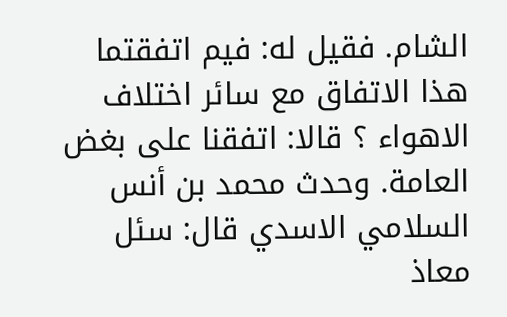الشام. فقيل له: فيم اتفقتما هذا الاتفاق مع سائر اختلاف الاهواء ؟ قالا: اتفقنا على بغض العامة. وحدث محمد بن أنس السلامي الاسدي قال: سئل معاذ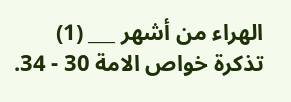الهراء من أشهر ___ (1) تذكرة خواص الامة 30 - 34.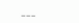___